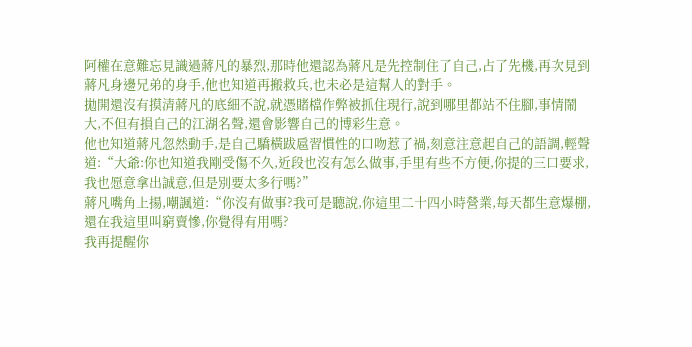阿權在意難忘見識過蔣凡的暴烈,那時他還認為蔣凡是先控制住了自己,占了先機,再次見到蔣凡身邊兄弟的身手,他也知道再搬救兵,也未必是這幫人的對手。
拋開還沒有摸清蔣凡的底細不說,就憑賭檔作弊被抓住現行,說到哪里都站不住腳,事情鬧大,不但有損自己的江湖名聲,還會影響自己的博彩生意。
他也知道蔣凡忽然動手,是自己驕橫跋扈習慣性的口吻惹了禍,刻意注意起自己的語調,輕聲道:“大爺:你也知道我剛受傷不久,近段也沒有怎么做事,手里有些不方便,你提的三口要求,我也愿意拿出誠意,但是別要太多行嗎?”
蔣凡嘴角上揚,嘲諷道:“你沒有做事?我可是聽說,你這里二十四小時營業,每天都生意爆棚,還在我這里叫窮賣慘,你覺得有用嗎?
我再提醒你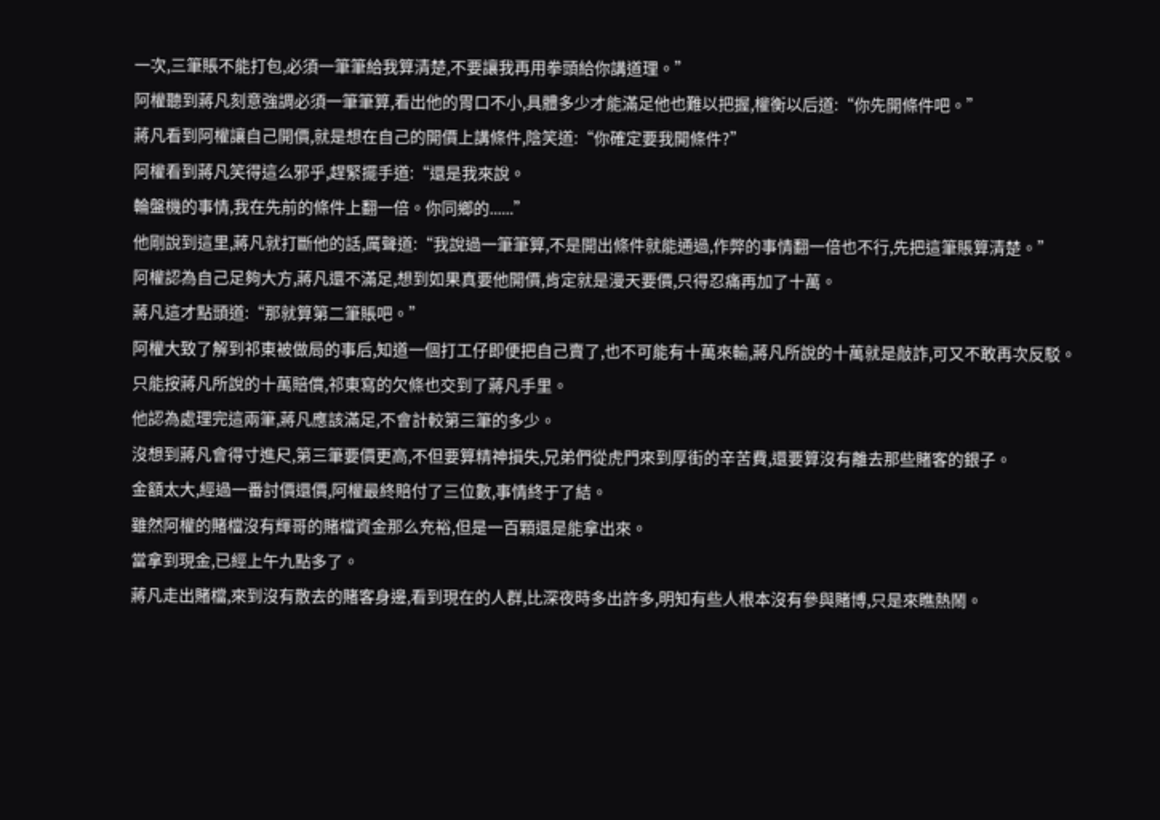一次,三筆賬不能打包,必須一筆筆給我算清楚,不要讓我再用拳頭給你講道理。”
阿權聽到蔣凡刻意強調必須一筆筆算,看出他的胃口不小,具體多少才能滿足他也難以把握,權衡以后道:“你先開條件吧。”
蔣凡看到阿權讓自己開價,就是想在自己的開價上講條件,陰笑道:“你確定要我開條件?”
阿權看到蔣凡笑得這么邪乎,趕緊擺手道:“還是我來說。
輪盤機的事情,我在先前的條件上翻一倍。你同鄉的......”
他剛說到這里,蔣凡就打斷他的話,厲聲道:“我說過一筆筆算,不是開出條件就能通過,作弊的事情翻一倍也不行,先把這筆賬算清楚。”
阿權認為自己足夠大方,蔣凡還不滿足,想到如果真要他開價,肯定就是漫天要價,只得忍痛再加了十萬。
蔣凡這才點頭道:“那就算第二筆賬吧。”
阿權大致了解到祁東被做局的事后,知道一個打工仔即便把自己賣了,也不可能有十萬來輸,蔣凡所說的十萬就是敲詐,可又不敢再次反駁。
只能按蔣凡所說的十萬賠償,祁東寫的欠條也交到了蔣凡手里。
他認為處理完這兩筆,蔣凡應該滿足,不會計較第三筆的多少。
沒想到蔣凡會得寸進尺,第三筆要價更高,不但要算精神損失,兄弟們從虎門來到厚街的辛苦費,還要算沒有離去那些賭客的銀子。
金額太大,經過一番討價還價,阿權最終賠付了三位數,事情終于了結。
雖然阿權的賭檔沒有輝哥的賭檔資金那么充裕,但是一百顆還是能拿出來。
當拿到現金,已經上午九點多了。
蔣凡走出賭檔,來到沒有散去的賭客身邊,看到現在的人群,比深夜時多出許多,明知有些人根本沒有參與賭博,只是來瞧熱鬧。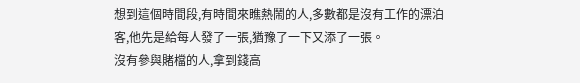想到這個時間段,有時間來瞧熱鬧的人,多數都是沒有工作的漂泊客,他先是給每人發了一張,猶豫了一下又添了一張。
沒有參與賭檔的人,拿到錢高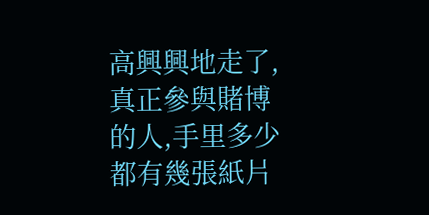高興興地走了,真正參與賭博的人,手里多少都有幾張紙片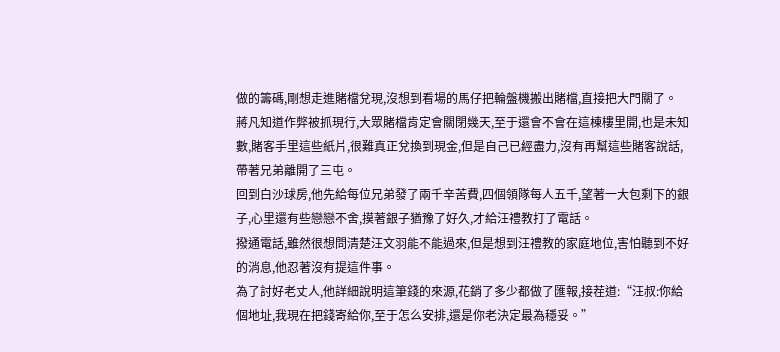做的籌碼,剛想走進賭檔兌現,沒想到看場的馬仔把輪盤機搬出賭檔,直接把大門關了。
蔣凡知道作弊被抓現行,大眾賭檔肯定會關閉幾天,至于還會不會在這棟樓里開,也是未知數,賭客手里這些紙片,很難真正兌換到現金,但是自己已經盡力,沒有再幫這些賭客說話,帶著兄弟離開了三屯。
回到白沙球房,他先給每位兄弟發了兩千辛苦費,四個領隊每人五千,望著一大包剩下的銀子,心里還有些戀戀不舍,摸著銀子猶豫了好久,才給汪禮教打了電話。
撥通電話,雖然很想問清楚汪文羽能不能過來,但是想到汪禮教的家庭地位,害怕聽到不好的消息,他忍著沒有提這件事。
為了討好老丈人,他詳細說明這筆錢的來源,花銷了多少都做了匯報,接茬道:“汪叔:你給個地址,我現在把錢寄給你,至于怎么安排,還是你老決定最為穩妥。”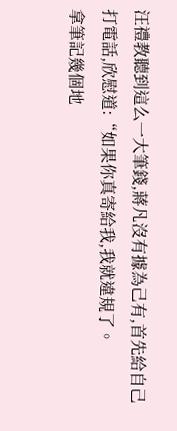汪禮教聽到這么一大筆錢,蔣凡沒有據為己有,首先給自己打電話,欣慰道:“如果你真寄給我,我就違規了。
拿筆記幾個地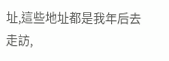址,這些地址都是我年后去走訪,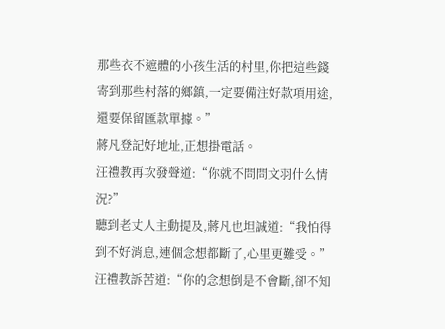那些衣不遮體的小孩生活的村里,你把這些錢寄到那些村落的鄉鎮,一定要備注好款項用途,還要保留匯款單據。”
蔣凡登記好地址,正想掛電話。
汪禮教再次發聲道:“你就不問問文羽什么情況?”
聽到老丈人主動提及,蔣凡也坦誠道:“我怕得到不好消息,連個念想都斷了,心里更難受。”
汪禮教訴苦道:“你的念想倒是不會斷,卻不知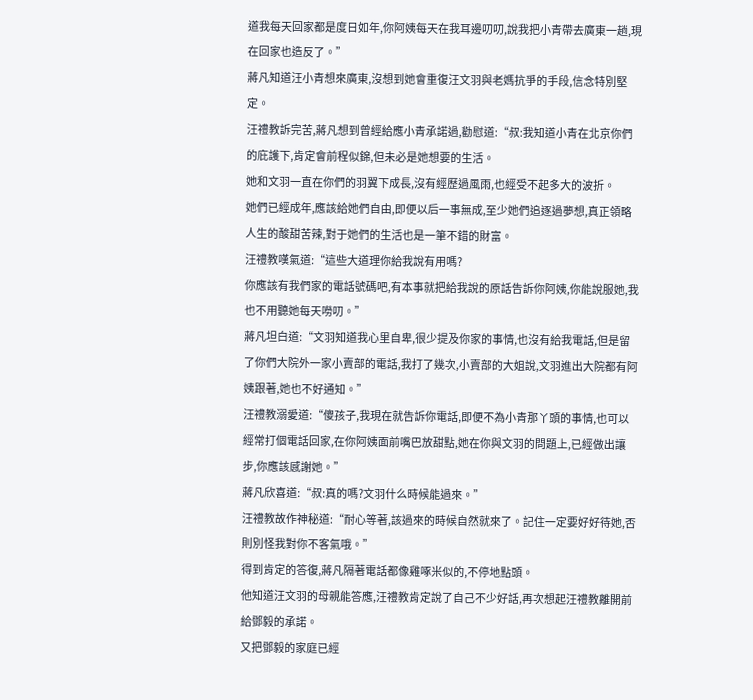道我每天回家都是度日如年,你阿姨每天在我耳邊叨叨,說我把小青帶去廣東一趟,現在回家也造反了。”
蔣凡知道汪小青想來廣東,沒想到她會重復汪文羽與老媽抗爭的手段,信念特別堅定。
汪禮教訴完苦,蔣凡想到曾經給應小青承諾過,勸慰道:“叔:我知道小青在北京你們的庇護下,肯定會前程似錦,但未必是她想要的生活。
她和文羽一直在你們的羽翼下成長,沒有經歷過風雨,也經受不起多大的波折。
她們已經成年,應該給她們自由,即便以后一事無成,至少她們追逐過夢想,真正領略人生的酸甜苦辣,對于她們的生活也是一筆不錯的財富。
汪禮教嘆氣道:“這些大道理你給我說有用嗎?
你應該有我們家的電話號碼吧,有本事就把給我說的原話告訴你阿姨,你能說服她,我也不用聽她每天嘮叨。”
蔣凡坦白道:“文羽知道我心里自卑,很少提及你家的事情,也沒有給我電話,但是留了你們大院外一家小賣部的電話,我打了幾次,小賣部的大姐說,文羽進出大院都有阿姨跟著,她也不好通知。”
汪禮教溺愛道:“傻孩子,我現在就告訴你電話,即便不為小青那丫頭的事情,也可以經常打個電話回家,在你阿姨面前嘴巴放甜點,她在你與文羽的問題上,已經做出讓步,你應該感謝她。”
蔣凡欣喜道:“叔:真的嗎?文羽什么時候能過來。”
汪禮教故作神秘道:“耐心等著,該過來的時候自然就來了。記住一定要好好待她,否則別怪我對你不客氣哦。”
得到肯定的答復,蔣凡隔著電話都像雞啄米似的,不停地點頭。
他知道汪文羽的母親能答應,汪禮教肯定說了自己不少好話,再次想起汪禮教離開前給鄧毅的承諾。
又把鄧毅的家庭已經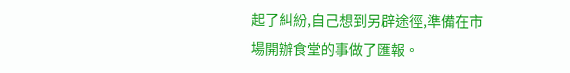起了糾紛,自己想到另辟途徑,準備在市場開辦食堂的事做了匯報。